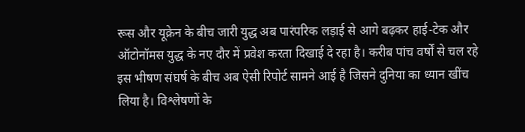रूस और यूक्रेन के बीच जारी युद्ध अब पारंपरिक लड़ाई से आगे बढ़कर हाई-टेक और ऑटोनॉमस युद्ध के नए दौर में प्रवेश करता दिखाई दे रहा है। करीब पांच वर्षों से चल रहे इस भीषण संघर्ष के बीच अब ऐसी रिपोर्ट सामने आई है जिसने दुनिया का ध्यान खींच लिया है। विश्लेषणों के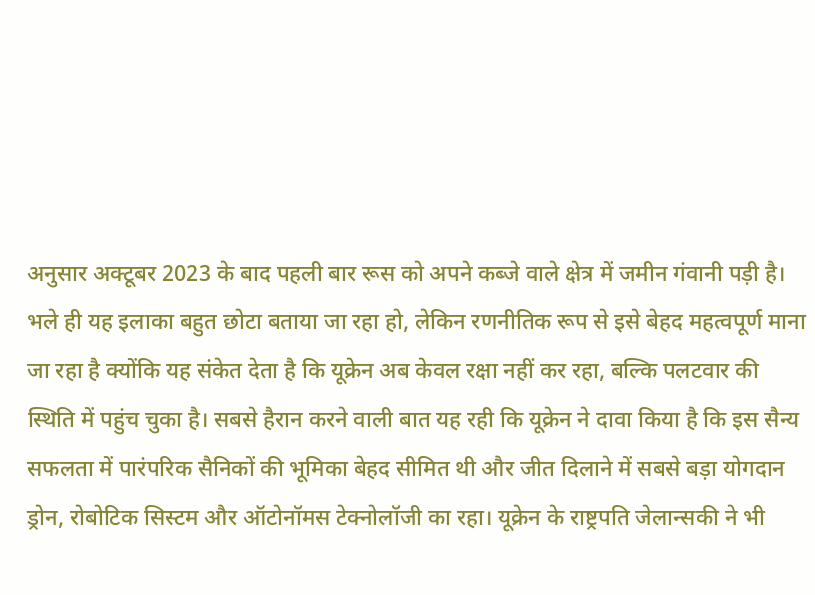अनुसार अक्टूबर 2023 के बाद पहली बार रूस को अपने कब्जे वाले क्षेत्र में जमीन गंवानी पड़ी है। भले ही यह इलाका बहुत छोटा बताया जा रहा हो, लेकिन रणनीतिक रूप से इसे बेहद महत्वपूर्ण माना जा रहा है क्योंकि यह संकेत देता है कि यूक्रेन अब केवल रक्षा नहीं कर रहा, बल्कि पलटवार की स्थिति में पहुंच चुका है। सबसे हैरान करने वाली बात यह रही कि यूक्रेन ने दावा किया है कि इस सैन्य सफलता में पारंपरिक सैनिकों की भूमिका बेहद सीमित थी और जीत दिलाने में सबसे बड़ा योगदान ड्रोन, रोबोटिक सिस्टम और ऑटोनॉमस टेक्नोलॉजी का रहा। यूक्रेन के राष्ट्रपति जेलान्सकी ने भी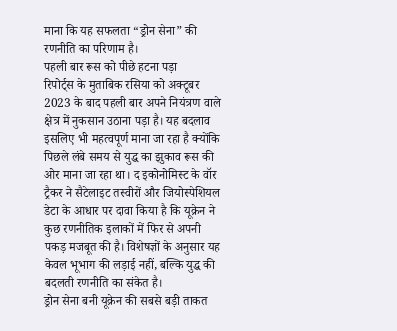माना कि यह सफलता “ड्रोन सेना” की रणनीति का परिणाम है।
पहली बार रूस को पीछे हटना पड़ा
रिपोर्ट्स के मुताबिक रसिया को अक्टूबर 2023 के बाद पहली बार अपने नियंत्रण वाले क्षेत्र में नुकसान उठाना पड़ा है। यह बदलाव इसलिए भी महत्वपूर्ण माना जा रहा है क्योंकि पिछले लंबे समय से युद्ध का झुकाव रूस की ओर माना जा रहा था। द इकोनोमिस्ट के वॉर ट्रैकर ने सैटेलाइट तस्वीरों और जियोस्पेशियल डेटा के आधार पर दावा किया है कि यूक्रेन ने कुछ रणनीतिक इलाकों में फिर से अपनी पकड़ मजबूत की है। विशेषज्ञों के अनुसार यह केवल भूभाग की लड़ाई नहीं, बल्कि युद्ध की बदलती रणनीति का संकेत है।
ड्रोन सेना बनी यूक्रेन की सबसे बड़ी ताकत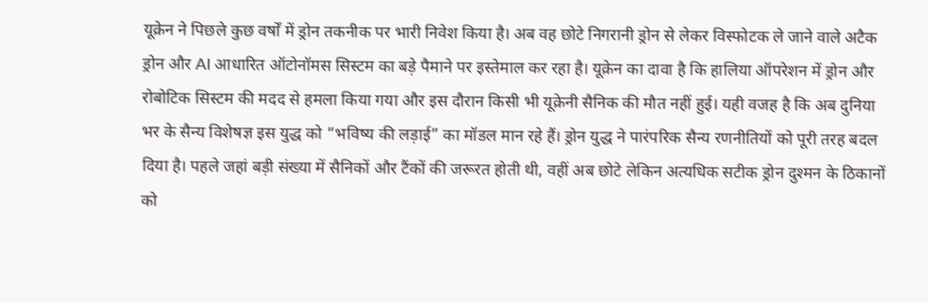यूक्रेन ने पिछले कुछ वर्षों में ड्रोन तकनीक पर भारी निवेश किया है। अब वह छोटे निगरानी ड्रोन से लेकर विस्फोटक ले जाने वाले अटैक ड्रोन और AI आधारित ऑटोनॉमस सिस्टम का बड़े पैमाने पर इस्तेमाल कर रहा है। यूक्रेन का दावा है कि हालिया ऑपरेशन में ड्रोन और रोबोटिक सिस्टम की मदद से हमला किया गया और इस दौरान किसी भी यूक्रेनी सैनिक की मौत नहीं हुई। यही वजह है कि अब दुनिया भर के सैन्य विशेषज्ञ इस युद्ध को “भविष्य की लड़ाई” का मॉडल मान रहे हैं। ड्रोन युद्ध ने पारंपरिक सैन्य रणनीतियों को पूरी तरह बदल दिया है। पहले जहां बड़ी संख्या में सैनिकों और टैंकों की जरूरत होती थी, वहीं अब छोटे लेकिन अत्यधिक सटीक ड्रोन दुश्मन के ठिकानों को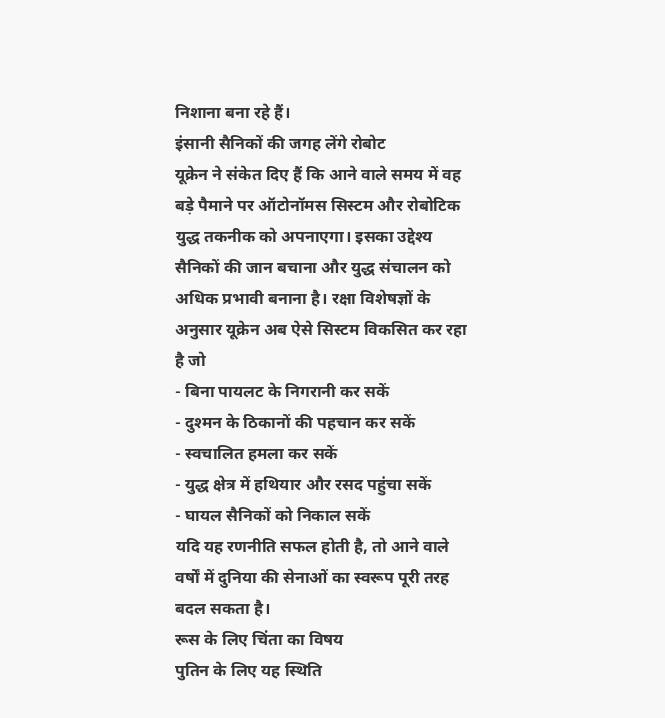निशाना बना रहे हैं।
इंसानी सैनिकों की जगह लेंगे रोबोट
यूक्रेन ने संकेत दिए हैं कि आने वाले समय में वह बड़े पैमाने पर ऑटोनॉमस सिस्टम और रोबोटिक युद्ध तकनीक को अपनाएगा। इसका उद्देश्य सैनिकों की जान बचाना और युद्ध संचालन को अधिक प्रभावी बनाना है। रक्षा विशेषज्ञों के अनुसार यूक्रेन अब ऐसे सिस्टम विकसित कर रहा है जो
- बिना पायलट के निगरानी कर सकें
- दुश्मन के ठिकानों की पहचान कर सकें
- स्वचालित हमला कर सकें
- युद्ध क्षेत्र में हथियार और रसद पहुंचा सकें
- घायल सैनिकों को निकाल सकें
यदि यह रणनीति सफल होती है, तो आने वाले वर्षों में दुनिया की सेनाओं का स्वरूप पूरी तरह बदल सकता है।
रूस के लिए चिंता का विषय
पुतिन के लिए यह स्थिति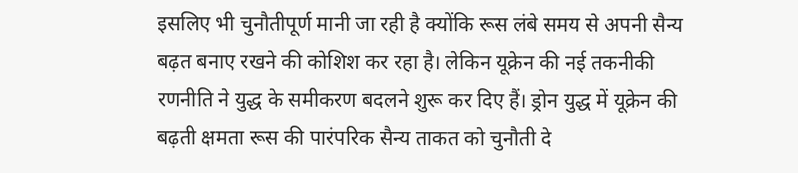इसलिए भी चुनौतीपूर्ण मानी जा रही है क्योंकि रूस लंबे समय से अपनी सैन्य बढ़त बनाए रखने की कोशिश कर रहा है। लेकिन यूक्रेन की नई तकनीकी रणनीति ने युद्ध के समीकरण बदलने शुरू कर दिए हैं। ड्रोन युद्ध में यूक्रेन की बढ़ती क्षमता रूस की पारंपरिक सैन्य ताकत को चुनौती दे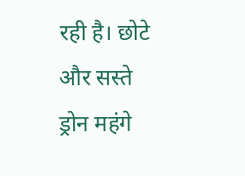रही है। छोटे और सस्ते ड्रोन महंगे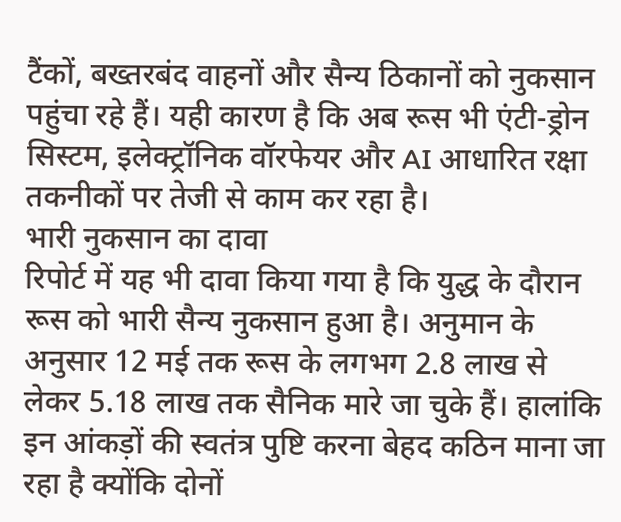टैंकों, बख्तरबंद वाहनों और सैन्य ठिकानों को नुकसान पहुंचा रहे हैं। यही कारण है कि अब रूस भी एंटी-ड्रोन सिस्टम, इलेक्ट्रॉनिक वॉरफेयर और AI आधारित रक्षा तकनीकों पर तेजी से काम कर रहा है।
भारी नुकसान का दावा
रिपोर्ट में यह भी दावा किया गया है कि युद्ध के दौरान रूस को भारी सैन्य नुकसान हुआ है। अनुमान के अनुसार 12 मई तक रूस के लगभग 2.8 लाख से लेकर 5.18 लाख तक सैनिक मारे जा चुके हैं। हालांकि इन आंकड़ों की स्वतंत्र पुष्टि करना बेहद कठिन माना जा रहा है क्योंकि दोनों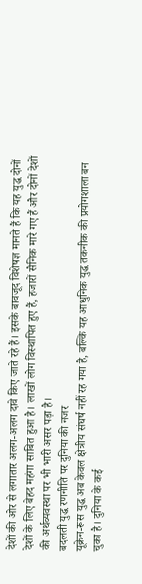देशों की ओर से लगातार अलग-अलग दावे किए जाते रहे हैं। इसके बावजूद विशेषज्ञ मानते हैं कि यह युद्ध दोनों देशों के लिए बेहद महंगा साबित हुआ है। लाखों लोग विस्थापित हुए हैं, हजारों सैनिक मारे गए हैं और दोनों देशों की अर्थव्यवस्था पर भी भारी असर पड़ा है।
बदलती युद्ध रणनीति पर दुनिया की नजर
यूक्रेन-रूस युद्ध अब केवल क्षेत्रीय संघर्ष नहीं रह गया है, बल्कि यह आधुनिक युद्ध तकनीक की प्रयोगशाला बन चुका है। दुनिया के कई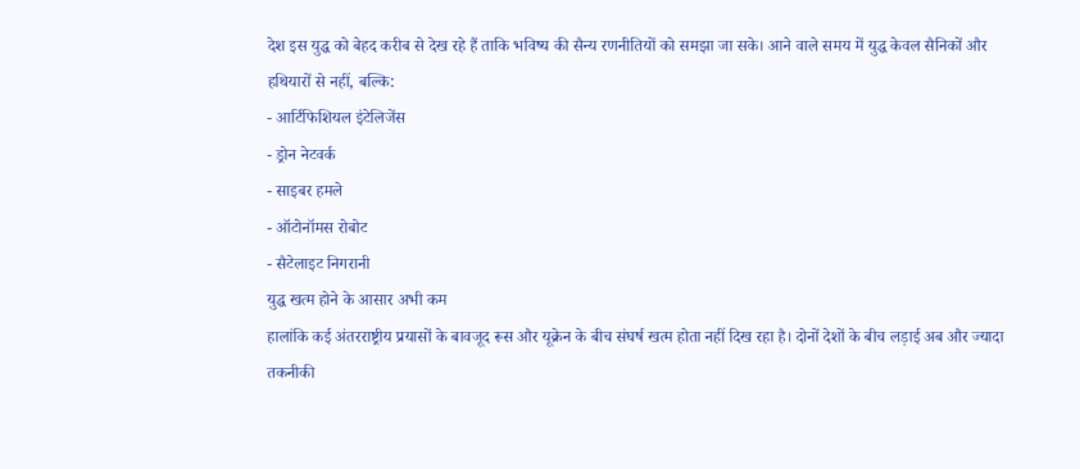देश इस युद्ध को बेहद करीब से देख रहे हैं ताकि भविष्य की सैन्य रणनीतियों को समझा जा सके। आने वाले समय में युद्ध केवल सैनिकों और हथियारों से नहीं, बल्कि:
- आर्टिफिशियल इंटेलिजेंस
- ड्रोन नेटवर्क
- साइबर हमले
- ऑटोनॉमस रोबोट
- सैटेलाइट निगरानी
युद्ध खत्म होने के आसार अभी कम
हालांकि कई अंतरराष्ट्रीय प्रयासों के बावजूद रूस और यूक्रेन के बीच संघर्ष खत्म होता नहीं दिख रहा है। दोनों देशों के बीच लड़ाई अब और ज्यादा तकनीकी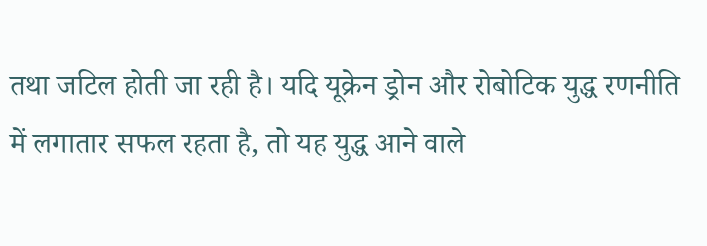तथा जटिल होती जा रही है। यदि यूक्रेन ड्रोन और रोबोटिक युद्ध रणनीति में लगातार सफल रहता है, तो यह युद्ध आने वाले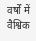वर्षों में वैश्विक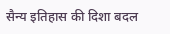सैन्य इतिहास की दिशा बदल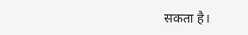सकता है।